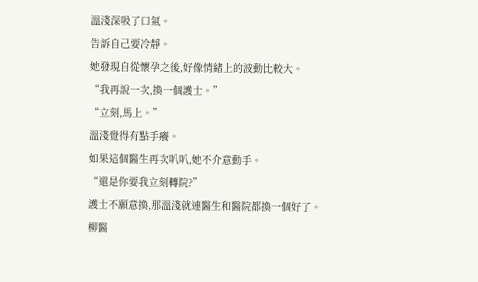溫淺深吸了口氣。
告訴自己要冷靜。
她發現自從懷孕之後,好像情緒上的波動比較大。
“我再說一次,換一個護士。”
“立刻,馬上。”
溫淺覺得有點手癢。
如果這個醫生再次叭叭,她不介意動手。
“還是你要我立刻轉院?”
護士不願意換,那溫淺就連醫生和醫院都換一個好了。
柳醫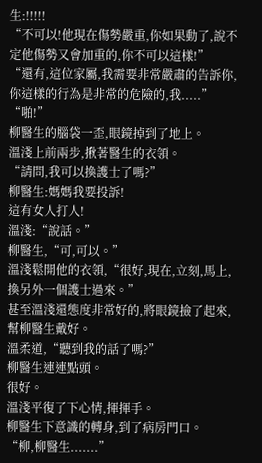生:!!!!!
“不可以!他現在傷勢嚴重,你如果動了,說不定他傷勢又會加重的,你不可以這樣!”
“還有,這位家屬,我需要非常嚴肅的告訴你,你這樣的行為是非常的危險的,我.....”
“啪!”
柳醫生的腦袋一歪,眼鏡掉到了地上。
溫淺上前兩步,揪著醫生的衣領。
“請問,我可以換護士了嗎?”
柳醫生:媽媽我要投訴!
這有女人打人!
溫淺:“說話。”
柳醫生,“可,可以。”
溫淺鬆開他的衣領,“很好,現在,立刻,馬上,換另外一個護士過來。”
甚至溫淺還態度非常好的,將眼鏡撿了起來,幫柳醫生戴好。
溫柔道,“聽到我的話了嗎?”
柳醫生連連點頭。
很好。
溫淺平復了下心情,揮揮手。
柳醫生下意識的轉身,到了病房門口。
“柳,柳醫生.......”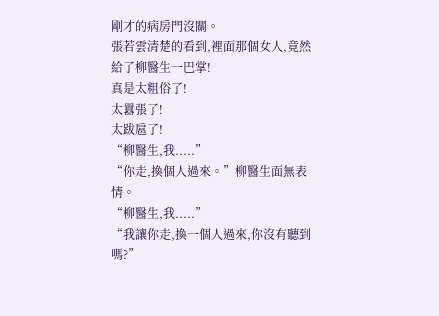剛才的病房門沒關。
張若雲清楚的看到,裡面那個女人,竟然給了柳醫生一巴掌!
真是太粗俗了!
太囂張了!
太跋扈了!
“柳醫生,我.....”
“你走,換個人過來。”柳醫生面無表情。
“柳醫生,我.....”
“我讓你走,換一個人過來,你沒有聽到嗎?”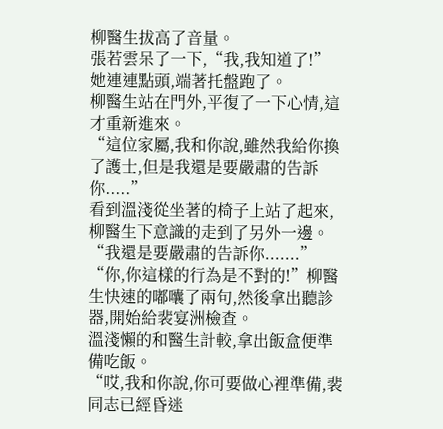柳醫生拔高了音量。
張若雲呆了一下,“我,我知道了!”
她連連點頭,端著托盤跑了。
柳醫生站在門外,平復了一下心情,這才重新進來。
“這位家屬,我和你說,雖然我給你換了護士,但是我還是要嚴肅的告訴你.....”
看到溫淺從坐著的椅子上站了起來,柳醫生下意識的走到了另外一邊。
“我還是要嚴肅的告訴你.......”
“你,你這樣的行為是不對的!”柳醫生快速的嘟囔了兩句,然後拿出聽診器,開始給裴宴洲檢查。
溫淺懶的和醫生計較,拿出飯盒便準備吃飯。
“哎,我和你說,你可要做心裡準備,裴同志已經昏迷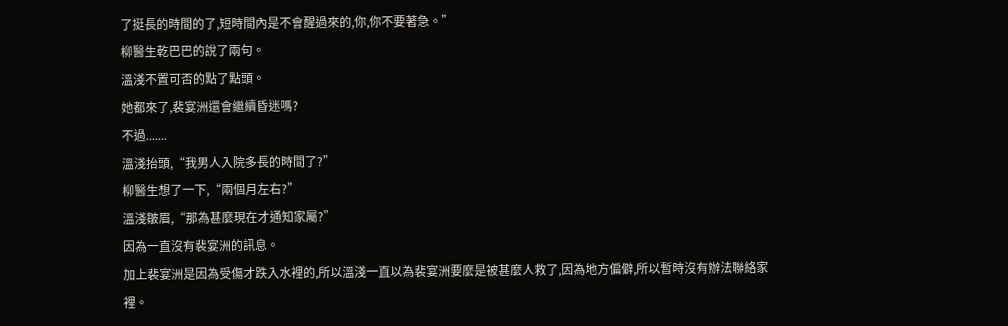了挺長的時間的了,短時間內是不會醒過來的,你,你不要著急。”
柳醫生乾巴巴的說了兩句。
溫淺不置可否的點了點頭。
她都來了,裴宴洲還會繼續昏迷嗎?
不過.......
溫淺抬頭,“我男人入院多長的時間了?”
柳醫生想了一下,“兩個月左右?”
溫淺皺眉,“那為甚麼現在才通知家屬?”
因為一直沒有裴宴洲的訊息。
加上裴宴洲是因為受傷才跌入水裡的,所以溫淺一直以為裴宴洲要麼是被甚麼人救了,因為地方偏僻,所以暫時沒有辦法聯絡家裡。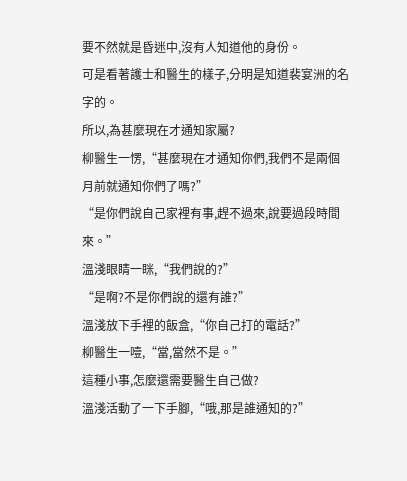要不然就是昏迷中,沒有人知道他的身份。
可是看著護士和醫生的樣子,分明是知道裴宴洲的名字的。
所以,為甚麼現在才通知家屬?
柳醫生一愣,“甚麼現在才通知你們,我們不是兩個月前就通知你們了嗎?”
“是你們說自己家裡有事,趕不過來,說要過段時間來。”
溫淺眼睛一眯,“我們說的?”
“是啊?不是你們說的還有誰?”
溫淺放下手裡的飯盒,“你自己打的電話?”
柳醫生一噎,“當,當然不是。”
這種小事,怎麼還需要醫生自己做?
溫淺活動了一下手腳,“哦,那是誰通知的?”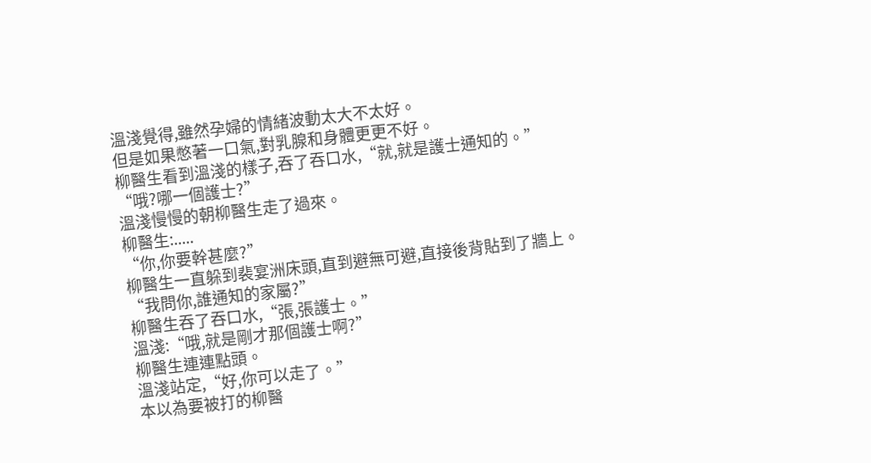溫淺覺得,雖然孕婦的情緒波動太大不太好。
但是如果憋著一口氣,對乳腺和身體更更不好。
柳醫生看到溫淺的樣子,吞了吞口水,“就,就是護士通知的。”
“哦?哪一個護士?”
溫淺慢慢的朝柳醫生走了過來。
柳醫生:.....
“你,你要幹甚麼?”
柳醫生一直躲到裴宴洲床頭,直到避無可避,直接後背貼到了牆上。
“我問你,誰通知的家屬?”
柳醫生吞了吞口水,“張,張護士。”
溫淺:“哦,就是剛才那個護士啊?”
柳醫生連連點頭。
溫淺站定,“好,你可以走了。”
本以為要被打的柳醫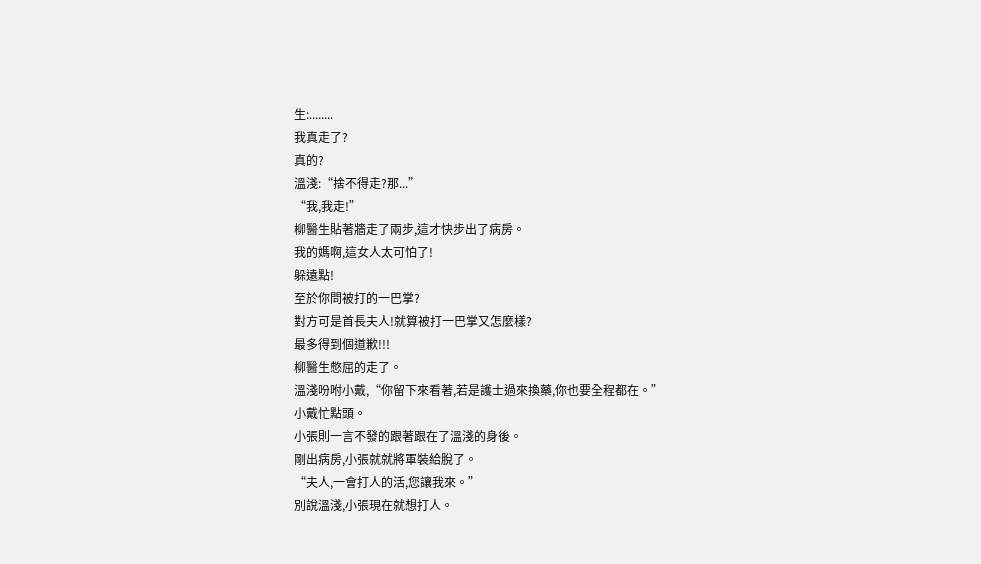生:........
我真走了?
真的?
溫淺:“捨不得走?那...”
“我,我走!”
柳醫生貼著牆走了兩步,這才快步出了病房。
我的媽啊,這女人太可怕了!
躲遠點!
至於你問被打的一巴掌?
對方可是首長夫人!就算被打一巴掌又怎麼樣?
最多得到個道歉!!!
柳醫生憋屈的走了。
溫淺吩咐小戴,“你留下來看著,若是護士過來換藥,你也要全程都在。”
小戴忙點頭。
小張則一言不發的跟著跟在了溫淺的身後。
剛出病房,小張就就將軍裝給脫了。
“夫人,一會打人的活,您讓我來。”
別說溫淺,小張現在就想打人。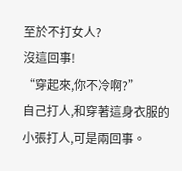至於不打女人?
沒這回事!
“穿起來,你不冷啊?”
自己打人,和穿著這身衣服的小張打人,可是兩回事。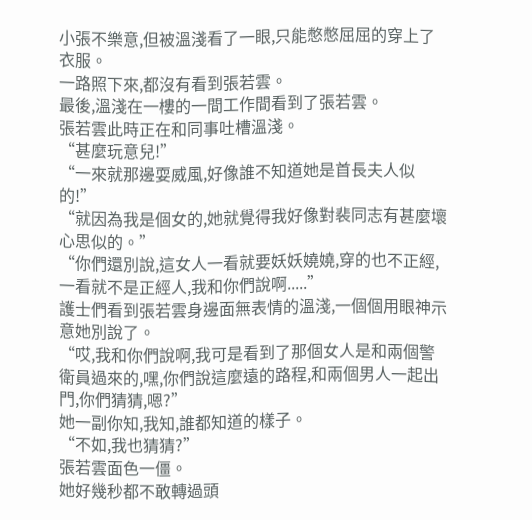小張不樂意,但被溫淺看了一眼,只能憋憋屈屈的穿上了衣服。
一路照下來,都沒有看到張若雲。
最後,溫淺在一樓的一間工作間看到了張若雲。
張若雲此時正在和同事吐槽溫淺。
“甚麼玩意兒!”
“一來就那邊耍威風,好像誰不知道她是首長夫人似的!”
“就因為我是個女的,她就覺得我好像對裴同志有甚麼壞心思似的。”
“你們還別說,這女人一看就要妖妖嬈嬈,穿的也不正經,一看就不是正經人,我和你們說啊.....”
護士們看到張若雲身邊面無表情的溫淺,一個個用眼神示意她別說了。
“哎,我和你們說啊,我可是看到了那個女人是和兩個警衛員過來的,嘿,你們說這麼遠的路程,和兩個男人一起出門,你們猜猜,嗯?”
她一副你知,我知,誰都知道的樣子。
“不如,我也猜猜?”
張若雲面色一僵。
她好幾秒都不敢轉過頭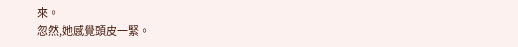來。
忽然,她感覺頭皮一緊。